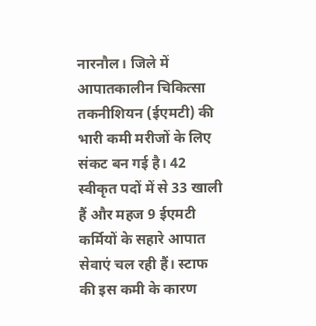नारनौल। जिले में आपातकालीन चिकित्सा तकनीशियन (ईएमटी) की भारी कमी मरीजों के लिए संकट बन गई है। 42 स्वीकृत पदों में से 33 खाली हैं और महज 9 ईएमटी कर्मियों के सहारे आपात सेवाएं चल रही हैं। स्टाफ की इस कमी के कारण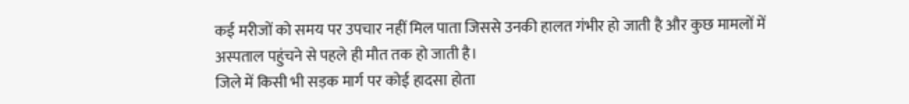कई मरीजों को समय पर उपचार नहीं मिल पाता जिससे उनकी हालत गंभीर हो जाती है और कुछ मामलों में अस्पताल पहुंचने से पहले ही मौत तक हो जाती है।
जिले में किसी भी सड़क मार्ग पर कोई हादसा होता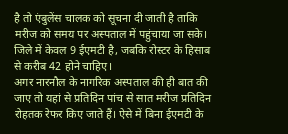है तो एंबुलेंस चालक को सूचना दी जाती है ताकि मरीज को समय पर अस्पताल में पहुंचाया जा सके। जिले में केवल 9 ईएमटी है, जबकि रोस्टर के हिसाब से करीब 42 होने चाहिए।
अगर नारनौल के नागरिक अस्पताल की ही बात की जाए तो यहां से प्रतिदिन पांच से सात मरीज प्रतिदिन रोहतक रेफर किए जाते हैं। ऐसे में बिना ईएमटी के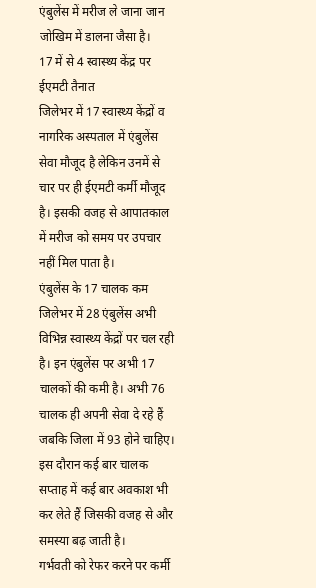एंबुलेंस में मरीज ले जाना जान जोखिम में डालना जैसा है।
17 में से 4 स्वास्थ्य केंद्र पर ईएमटी तैनात
जिलेभर में 17 स्वास्थ्य केंद्रों व नागरिक अस्पताल में एंबुलेंस सेवा मौजूद है लेकिन उनमें से चार पर ही ईएमटी कर्मी मौजूद है। इसकी वजह से आपातकाल में मरीज को समय पर उपचार नहीं मिल पाता है।
एंबुलेंस के 17 चालक कम
जिलेभर में 28 एंबुलेंस अभी विभिन्न स्वास्थ्य केंद्रों पर चल रही है। इन एंबुलेंस पर अभी 17 चालकों की कमी है। अभी 76 चालक ही अपनी सेवा दे रहे हैं जबकि जिला में 93 होने चाहिए। इस दौरान कई बार चालक सप्ताह में कई बार अवकाश भी कर लेते हैं जिसकी वजह से और समस्या बढ़ जाती है।
गर्भवती को रेफर करने पर कर्मी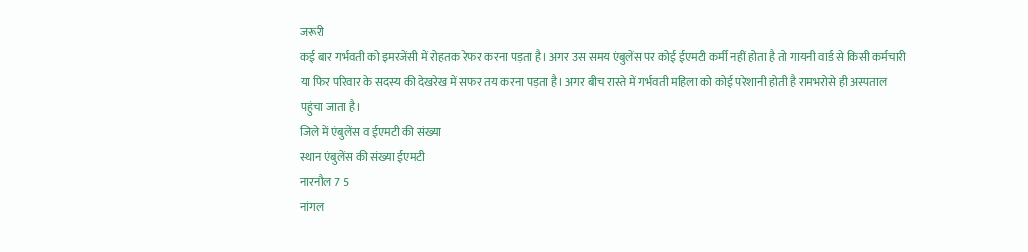जरूरी
कई बार गर्भवती को इमरजेंसी में रोहतक रेफर करना पड़ता है। अगर उस समय एंबुलेंस पर कोई ईएमटी कर्मी नहीं होता है तो गायनी वार्ड से किसी कर्मचारी या फिर परिवार के सदस्य की देखरेख में सफर तय करना पड़ता है। अगर बीच रास्ते में गर्भवती महिला को कोई परेशानी होती है रामभरोसे ही अस्पताल पहुंचा जाता है।
जिले में एंबुलेंस व ईएमटी की संख्या
स्थान एंबुलेंस की संख्या ईएमटी
नारनौल 7 5
नांगल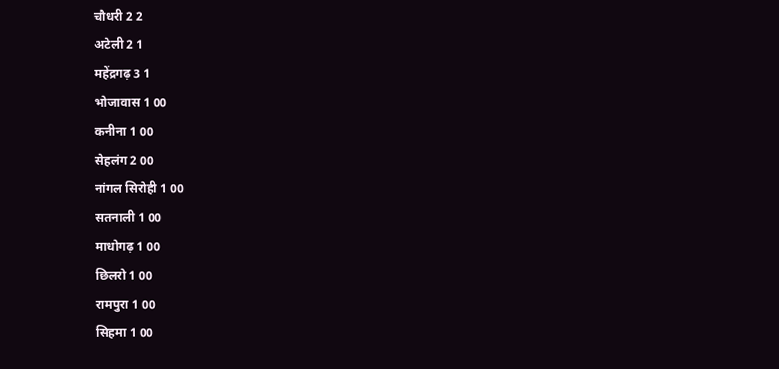चौधरी 2 2
अटेली 2 1
महेंद्रगढ़ 3 1
भोजावास 1 00
कनीना 1 00
सेहलंग 2 00
नांगल सिरोही 1 00
सतनाली 1 00
माधोगढ़ 1 00
छिलरो 1 00
रामपुरा 1 00
सिहमा 1 00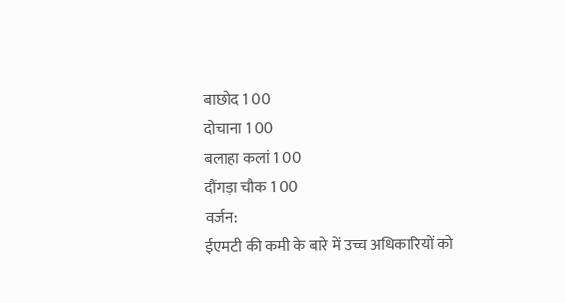बाछोद 1 00
दोचाना 1 00
बलाहा कलां 1 00
दौंगड़ा चौक 1 00
वर्जन:
ईएमटी की कमी के बारे में उच्च अधिकारियों को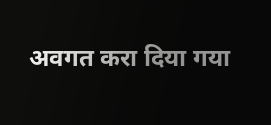अवगत करा दिया गया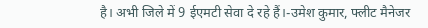है। अभी जिले में 9 ईएमटी सेवा दे रहे हैं।-उमेश कुमार, फ्लीट मैनेजर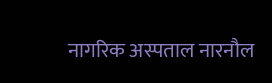नागरिक अस्पताल नारनौल